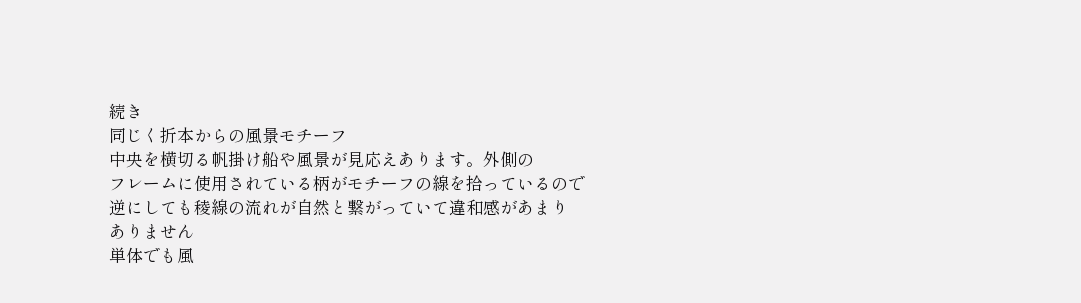続き
同じく折本からの風景モチーフ
中央を横切る帆掛け船や風景が見応えあります。外側の
フレームに使用されている柄がモチーフの線を拾っているので
逆にしても稜線の流れが自然と繋がっていて違和感があまり
ありません
単体でも風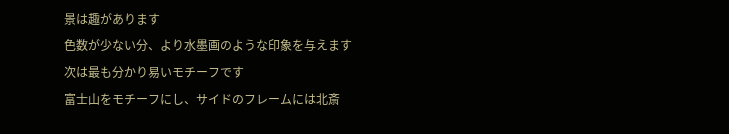景は趣があります
色数が少ない分、より水墨画のような印象を与えます
次は最も分かり易いモチーフです
富士山をモチーフにし、サイドのフレームには北斎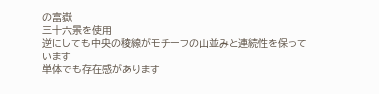の富嶽
三十六景を使用
逆にしても中央の稜線がモチーフの山並みと連続性を保って
います
単体でも存在感があります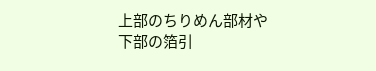上部のちりめん部材や下部の箔引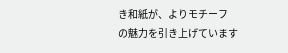き和紙が、よりモチーフ
の魅力を引き上げています